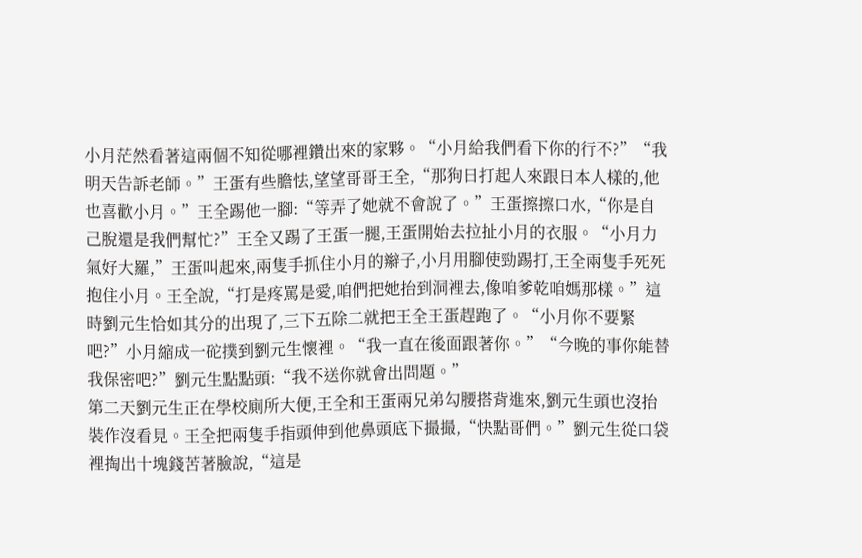小月茫然看著這兩個不知從哪裡鑽出來的家夥。“小月給我們看下你的行不?”“我明天告訴老師。”王蛋有些膽怯,望望哥哥王全,“那狗日打起人來跟日本人樣的,他也喜歡小月。”王全踢他一腳:“等弄了她就不會說了。”王蛋擦擦口水,“你是自己脫還是我們幫忙?”王全又踢了王蛋一腿,王蛋開始去拉扯小月的衣服。“小月力氣好大羅,”王蛋叫起來,兩隻手抓住小月的辮子,小月用腳使勁踢打,王全兩隻手死死抱住小月。王全說,“打是疼罵是愛,咱們把她抬到洞裡去,像咱爹乾咱媽那樣。”這時劉元生恰如其分的出現了,三下五除二就把王全王蛋趕跑了。“小月你不要緊吧?”小月縮成一砣撲到劉元生懷裡。“我一直在後面跟著你。”“今晚的事你能替我保密吧?”劉元生點點頭:“我不送你就會出問題。”
第二天劉元生正在學校廁所大便,王全和王蛋兩兄弟勾腰搭背進來,劉元生頭也沒抬裝作沒看見。王全把兩隻手指頭伸到他鼻頭底下撮撮,“快點哥們。”劉元生從口袋裡掏出十塊錢苦著臉說,“這是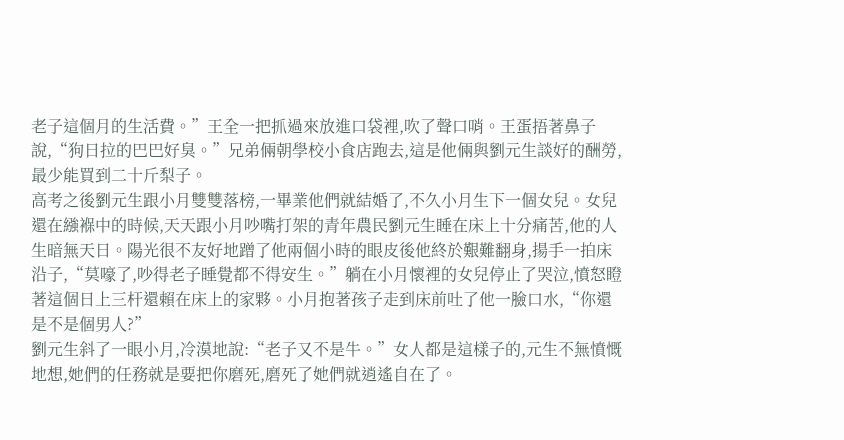老子這個月的生活費。”王全一把抓過來放進口袋裡,吹了聲口哨。王蛋捂著鼻子說,“狗日拉的巴巴好臭。”兄弟倆朝學校小食店跑去,這是他倆與劉元生談好的酬勞,最少能買到二十斤梨子。
高考之後劉元生跟小月雙雙落榜,一畢業他們就結婚了,不久小月生下一個女兒。女兒還在繈褓中的時候,天天跟小月吵嘴打架的青年農民劉元生睡在床上十分痛苦,他的人生暗無天日。陽光很不友好地蹭了他兩個小時的眼皮後他終於艱難翻身,揚手一拍床沿子,“莫嚎了,吵得老子睡覺都不得安生。”躺在小月懷裡的女兒停止了哭泣,憤怒瞪著這個日上三杆還賴在床上的家夥。小月抱著孩子走到床前吐了他一臉口水,“你還是不是個男人?”
劉元生斜了一眼小月,冷漠地說:“老子又不是牛。”女人都是這樣子的,元生不無憤慨地想,她們的任務就是要把你磨死,磨死了她們就逍遙自在了。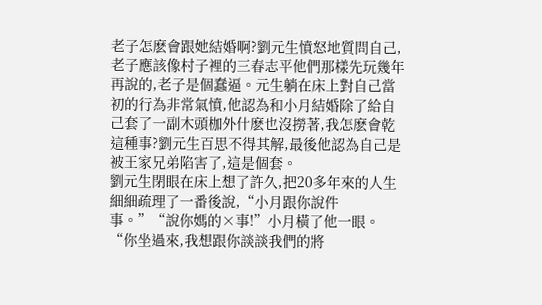老子怎麽會跟她結婚啊?劉元生憤怒地質問自己,老子應該像村子裡的三春志平他們那樣先玩幾年再說的,老子是個蠢逼。元生躺在床上對自己當初的行為非常氣憤,他認為和小月結婚除了給自己套了一副木頭枷外什麽也沒撈著,我怎麽會乾這種事?劉元生百思不得其解,最後他認為自己是被王家兄弟陷害了,這是個套。
劉元生閉眼在床上想了許久,把20多年來的人生細細疏理了一番後說,“小月跟你說件事。”“說你媽的×事!”小月橫了他一眼。“你坐過來,我想跟你談談我們的將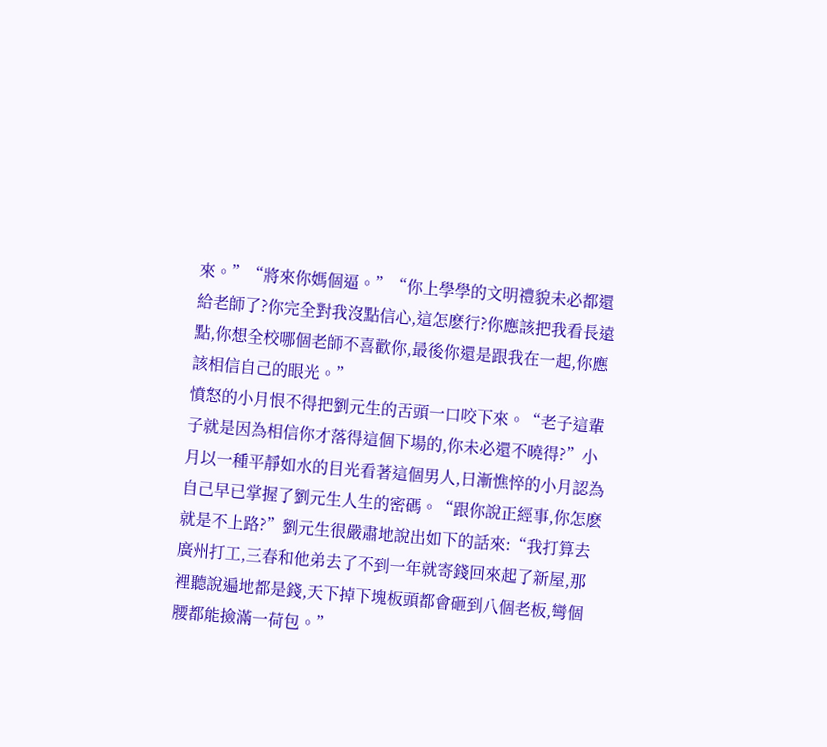來。”“將來你媽個逼。”“你上學學的文明禮貌未必都還給老師了?你完全對我沒點信心,這怎麽行?你應該把我看長遠點,你想全校哪個老師不喜歡你,最後你還是跟我在一起,你應該相信自己的眼光。”
憤怒的小月恨不得把劉元生的舌頭一口咬下來。“老子這輩子就是因為相信你才落得這個下場的,你未必還不曉得?”小月以一種平靜如水的目光看著這個男人,日漸憔悴的小月認為自己早已掌握了劉元生人生的密碼。“跟你說正經事,你怎麽就是不上路?”劉元生很嚴肅地說出如下的話來:“我打算去廣州打工,三春和他弟去了不到一年就寄錢回來起了新屋,那裡聽說遍地都是錢,天下掉下塊板頭都會砸到八個老板,彎個腰都能撿滿一荷包。”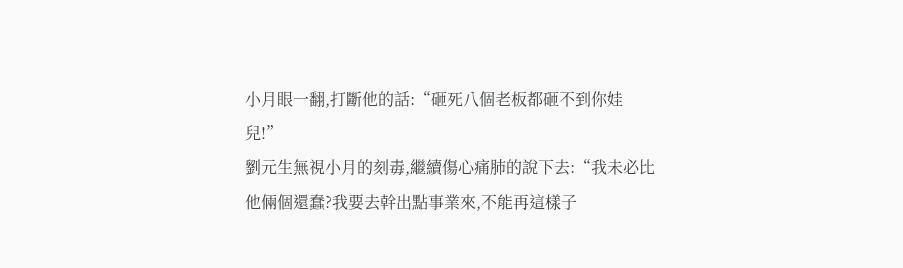小月眼一翻,打斷他的話:“砸死八個老板都砸不到你娃兒!”
劉元生無視小月的刻毒,繼續傷心痛肺的說下去:“我未必比他倆個還蠢?我要去幹出點事業來,不能再這樣子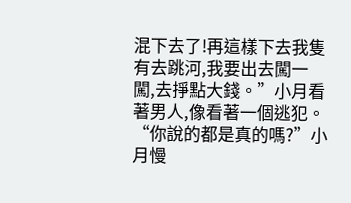混下去了!再這樣下去我隻有去跳河,我要出去闖一闖,去掙點大錢。”小月看著男人,像看著一個逃犯。“你說的都是真的嗎?”小月慢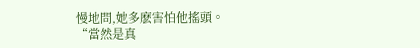慢地問,她多麽害怕他搖頭。“當然是真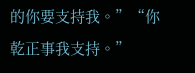的你要支持我。”“你乾正事我支持。”